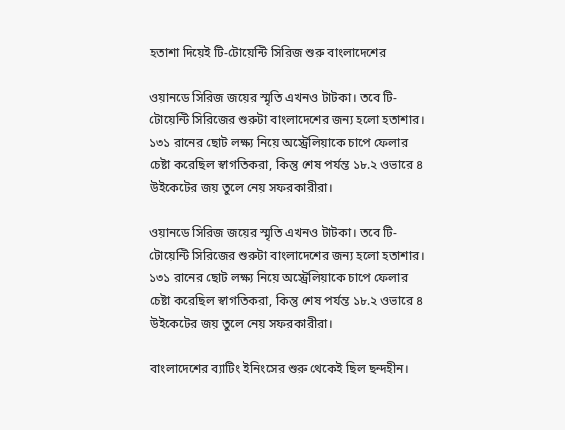হতাশা দিয়েই টি-টোয়েন্টি সিরিজ শুরু বাংলাদেশের

ওয়ানডে সিরিজ জয়ের স্মৃতি এখনও টাটকা। তবে টি-টোয়েন্টি সিরিজের শুরুটা বাংলাদেশের জন্য হলো হতাশার। ১৩১ রানের ছোট লক্ষ্য নিয়ে অস্ট্রেলিয়াকে চাপে ফেলার চেষ্টা করেছিল স্বাগতিকরা, কিন্তু শেষ পর্যন্ত ১৮.২ ওভারে ৪ উইকেটের জয় তুলে নেয় সফরকারীরা।

ওয়ানডে সিরিজ জয়ের স্মৃতি এখনও টাটকা। তবে টি-টোয়েন্টি সিরিজের শুরুটা বাংলাদেশের জন্য হলো হতাশার। ১৩১ রানের ছোট লক্ষ্য নিয়ে অস্ট্রেলিয়াকে চাপে ফেলার চেষ্টা করেছিল স্বাগতিকরা, কিন্তু শেষ পর্যন্ত ১৮.২ ওভারে ৪ উইকেটের জয় তুলে নেয় সফরকারীরা।

বাংলাদেশের ব্যাটিং ইনিংসের শুরু থেকেই ছিল ছন্দহীন।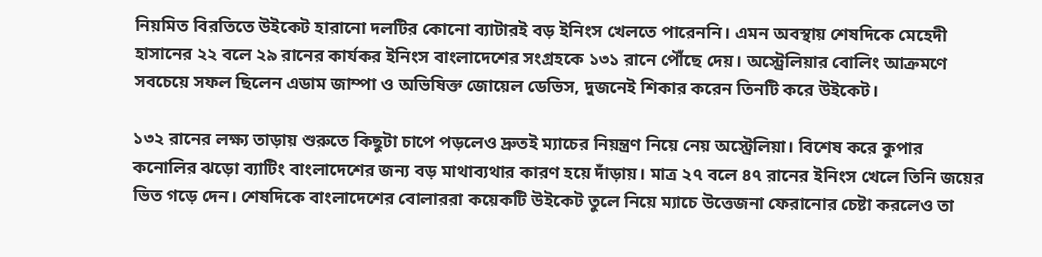নিয়মিত বিরতিতে উইকেট হারানো দলটির কোনো ব্যাটারই বড় ইনিংস খেলতে পারেননি। এমন অবস্থায় শেষদিকে মেহেদী হাসানের ২২ বলে ২৯ রানের কার্যকর ইনিংস বাংলাদেশের সংগ্রহকে ১৩১ রানে পৌঁছে দেয়। অস্ট্রেলিয়ার বোলিং আক্রমণে সবচেয়ে সফল ছিলেন এডাম জাম্পা ও অভিষিক্ত জোয়েল ডেভিস, দুজনেই শিকার করেন তিনটি করে উইকেট।

১৩২ রানের লক্ষ্য তাড়ায় শুরুতে কিছুটা চাপে পড়লেও দ্রুতই ম্যাচের নিয়ন্ত্রণ নিয়ে নেয় অস্ট্রেলিয়া। বিশেষ করে কুপার কনোলির ঝড়ো ব্যাটিং বাংলাদেশের জন্য বড় মাথাব্যথার কারণ হয়ে দাঁড়ায়। মাত্র ২৭ বলে ৪৭ রানের ইনিংস খেলে তিনি জয়ের ভিত গড়ে দেন। শেষদিকে বাংলাদেশের বোলাররা কয়েকটি উইকেট তুলে নিয়ে ম্যাচে উত্তেজনা ফেরানোর চেষ্টা করলেও তা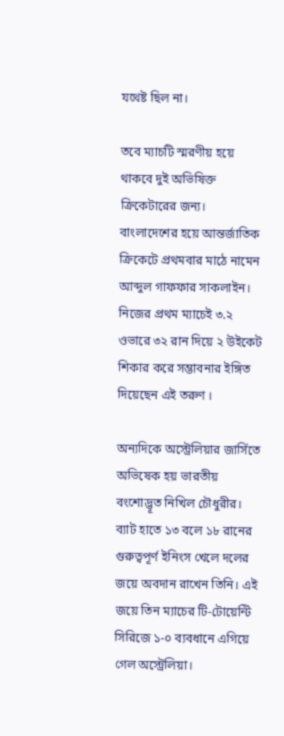যথেষ্ট ছিল না।

তবে ম্যাচটি স্মরণীয় হয়ে থাকবে দুই অভিষিক্ত ক্রিকেটারের জন্য। বাংলাদেশের হয়ে আন্তর্জাতিক ক্রিকেটে প্রথমবার মাঠে নামেন আব্দুল গাফফার সাকলাইন। নিজের প্রথম ম্যাচেই ৩.২ ওভারে ৩২ রান দিয়ে ২ উইকেট শিকার করে সম্ভাবনার ইঙ্গিত দিয়েছেন এই তরুণ ।

অন্যদিকে অস্ট্রেলিয়ার জার্সিতে অভিষেক হয় ভারতীয় বংশোদ্ভূত নিখিল চৌধুরীর। ব্যাট হাতে ১৩ বলে ১৮ রানের গুরুত্বপূর্ণ ইনিংস খেলে দলের জয়ে অবদান রাখেন তিনি। এই জয়ে তিন ম্যাচের টি-টোয়েন্টি সিরিজে ১-০ ব্যবধানে এগিয়ে গেল অস্ট্রেলিয়া।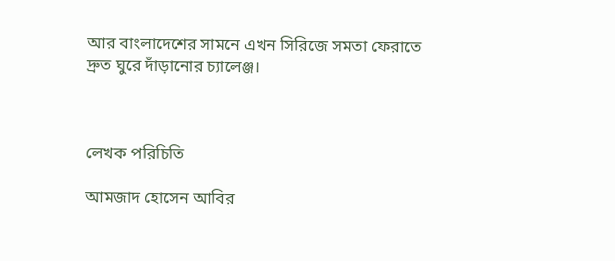আর বাংলাদেশের সামনে এখন সিরিজে সমতা ফেরাতে দ্রুত ঘুরে দাঁড়ানোর চ্যালেঞ্জ।



লেখক পরিচিতি

আমজাদ হোসেন আবির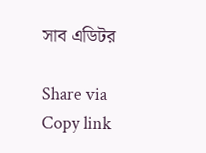সাব এডিটর

Share via
Copy link